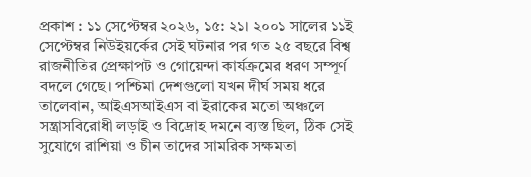প্রকাশ : ১১ সেপ্টেম্বর ২০২৬, ১৫: ২১। ২০০১ সালের ১১ই সেপ্টেম্বর নিউইয়র্কের সেই ঘটনার পর গত ২৫ বছরে বিশ্ব রাজনীতির প্রেক্ষাপট ও গোয়েন্দা কার্যক্রমের ধরণ সম্পূর্ণ বদলে গেছে। পশ্চিমা দেশগুলো যখন দীর্ঘ সময় ধরে তালেবান, আইএসআইএস বা ইরাকের মতো অঞ্চলে সন্ত্রাসবিরোধী লড়াই ও বিদ্রোহ দমনে ব্যস্ত ছিল, ঠিক সেই সুযোগে রাশিয়া ও চীন তাদের সামরিক সক্ষমতা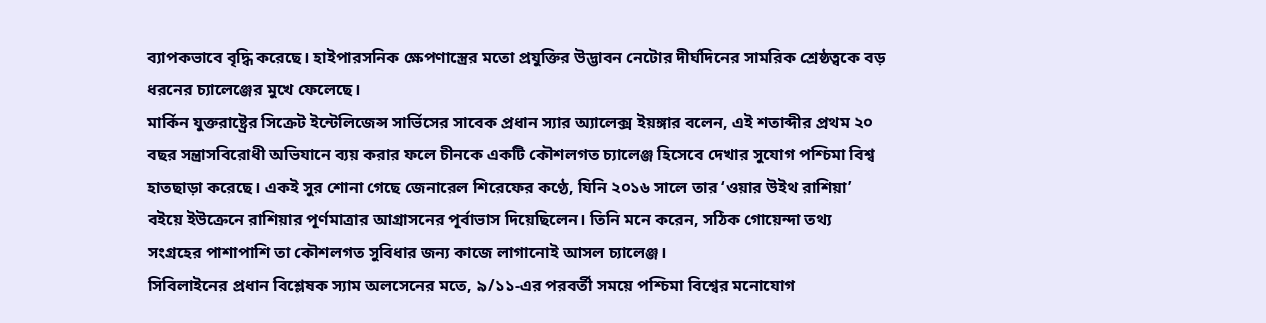ব্যাপকভাবে বৃদ্ধি করেছে। হাইপারসনিক ক্ষেপণাস্ত্রের মতো প্রযুক্তির উদ্ভাবন নেটোর দীর্ঘদিনের সামরিক শ্রেষ্ঠত্বকে বড় ধরনের চ্যালেঞ্জের মুখে ফেলেছে।
মার্কিন যুক্তরাষ্ট্রের সিক্রেট ইন্টেলিজেন্স সার্ভিসের সাবেক প্রধান স্যার অ্যালেক্স ইয়ঙ্গার বলেন, এই শতাব্দীর প্রথম ২০ বছর সন্ত্রাসবিরোধী অভিযানে ব্যয় করার ফলে চীনকে একটি কৌশলগত চ্যালেঞ্জ হিসেবে দেখার সুযোগ পশ্চিমা বিশ্ব হাতছাড়া করেছে। একই সুর শোনা গেছে জেনারেল শিরেফের কণ্ঠে, যিনি ২০১৬ সালে তার ‘ওয়ার উইথ রাশিয়া’ বইয়ে ইউক্রেনে রাশিয়ার পূর্ণমাত্রার আগ্রাসনের পূর্বাভাস দিয়েছিলেন। তিনি মনে করেন, সঠিক গোয়েন্দা তথ্য সংগ্রহের পাশাপাশি তা কৌশলগত সুবিধার জন্য কাজে লাগানোই আসল চ্যালেঞ্জ।
সিবিলাইনের প্রধান বিশ্লেষক স্যাম অলসেনের মতে, ৯/১১-এর পরবর্তী সময়ে পশ্চিমা বিশ্বের মনোযোগ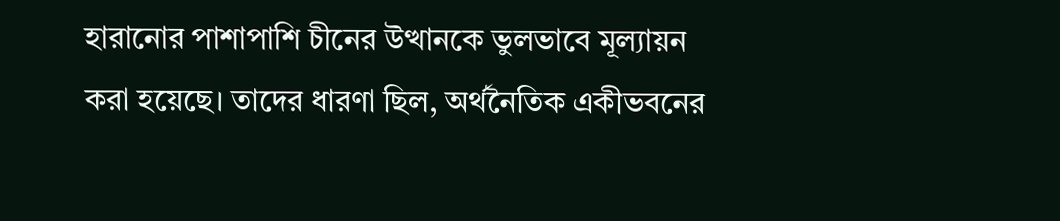হারানোর পাশাপাশি চীনের উত্থানকে ভুলভাবে মূল্যায়ন করা হয়েছে। তাদের ধারণা ছিল, অর্থনৈতিক একীভবনের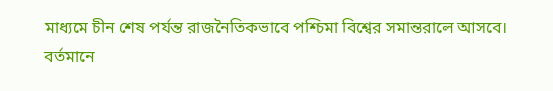মাধ্যমে চীন শেষ পর্যন্ত রাজনৈতিকভাবে পশ্চিমা বিশ্বের সমান্তরালে আসবে। বর্তমানে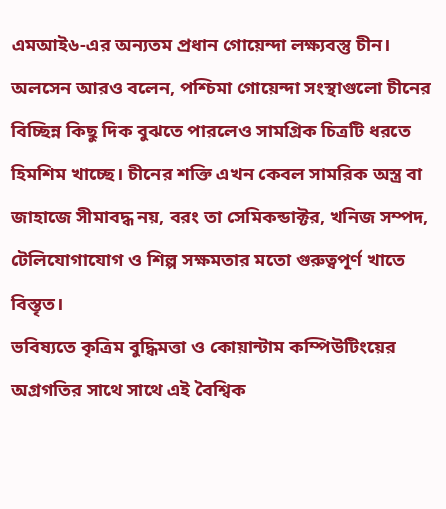এমআই৬-এর অন্যতম প্রধান গোয়েন্দা লক্ষ্যবস্তু চীন। অলসেন আরও বলেন, পশ্চিমা গোয়েন্দা সংস্থাগুলো চীনের বিচ্ছিন্ন কিছু দিক বুঝতে পারলেও সামগ্রিক চিত্রটি ধরতে হিমশিম খাচ্ছে। চীনের শক্তি এখন কেবল সামরিক অস্ত্র বা জাহাজে সীমাবদ্ধ নয়, বরং তা সেমিকন্ডাক্টর, খনিজ সম্পদ, টেলিযোগাযোগ ও শিল্প সক্ষমতার মতো গুরুত্বপূর্ণ খাতে বিস্তৃত।
ভবিষ্যতে কৃত্রিম বুদ্ধিমত্তা ও কোয়ান্টাম কম্পিউটিংয়ের অগ্রগতির সাথে সাথে এই বৈশ্বিক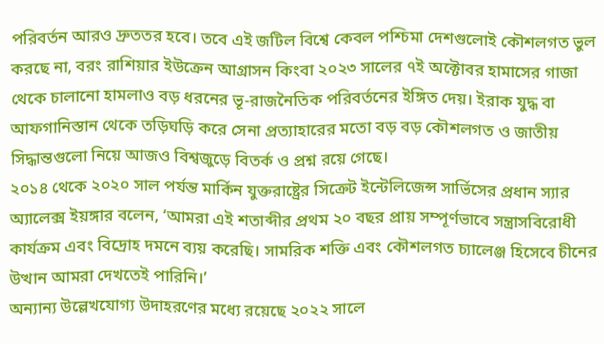পরিবর্তন আরও দ্রুততর হবে। তবে এই জটিল বিশ্বে কেবল পশ্চিমা দেশগুলোই কৌশলগত ভুল করছে না, বরং রাশিয়ার ইউক্রেন আগ্রাসন কিংবা ২০২৩ সালের ৭ই অক্টোবর হামাসের গাজা থেকে চালানো হামলাও বড় ধরনের ভূ-রাজনৈতিক পরিবর্তনের ইঙ্গিত দেয়। ইরাক যুদ্ধ বা আফগানিস্তান থেকে তড়িঘড়ি করে সেনা প্রত্যাহারের মতো বড় বড় কৌশলগত ও জাতীয় সিদ্ধান্তগুলো নিয়ে আজও বিশ্বজুড়ে বিতর্ক ও প্রশ্ন রয়ে গেছে।
২০১৪ থেকে ২০২০ সাল পর্যন্ত মার্কিন যুক্তরাষ্ট্রের সিক্রেট ইন্টেলিজেন্স সার্ভিসের প্রধান স্যার অ্যালেক্স ইয়ঙ্গার বলেন, ‘আমরা এই শতাব্দীর প্রথম ২০ বছর প্রায় সম্পূর্ণভাবে সন্ত্রাসবিরোধী কার্যক্রম এবং বিদ্রোহ দমনে ব্যয় করেছি। সামরিক শক্তি এবং কৌশলগত চ্যালেঞ্জ হিসেবে চীনের উত্থান আমরা দেখতেই পারিনি।’
অন্যান্য উল্লেখযোগ্য উদাহরণের মধ্যে রয়েছে ২০২২ সালে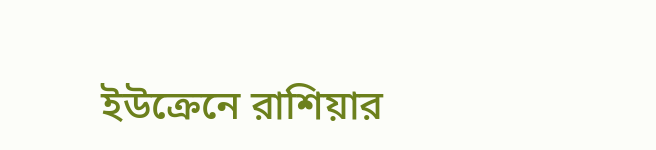ইউক্রেনে রাশিয়ার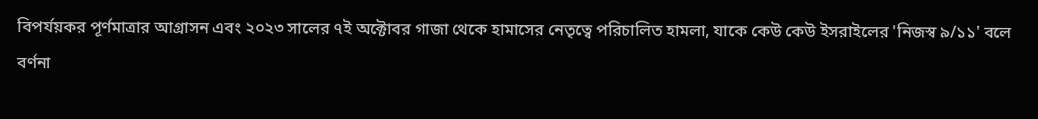বিপর্যয়কর পূর্ণমাত্রার আগ্রাসন এবং ২০২৩ সালের ৭ই অক্টোবর গাজা থেকে হামাসের নেতৃত্বে পরিচালিত হামলা, যাকে কেউ কেউ ইসরাইলের 'নিজস্ব ৯/১১' বলে বর্ণনা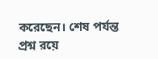করেছেন। শেষ পর্যন্ত প্রশ্ন রয়ে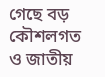গেছে বড় কৌশলগত ও জাতীয়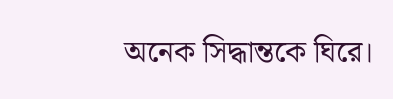অনেক সিদ্ধান্তকে ঘিরে।